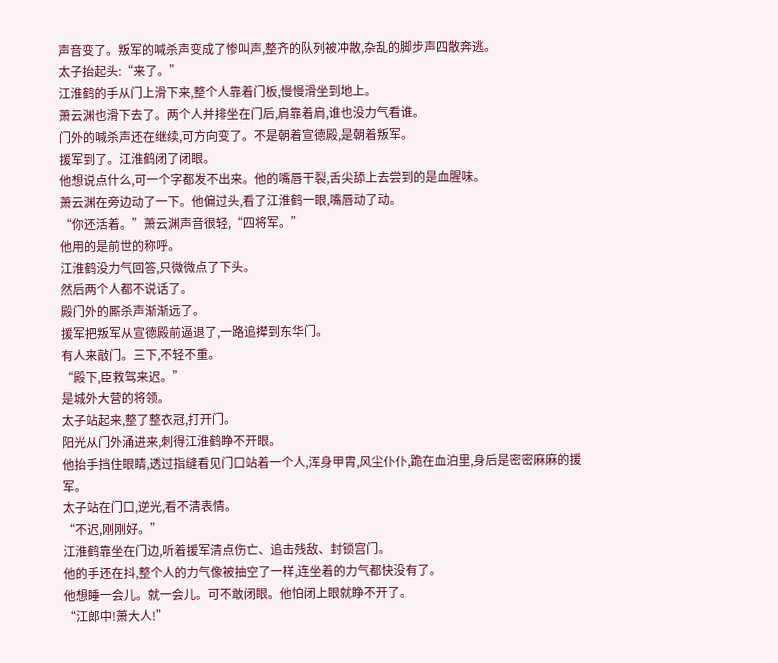声音变了。叛军的喊杀声变成了惨叫声,整齐的队列被冲散,杂乱的脚步声四散奔逃。
太子抬起头:“来了。”
江淮鹤的手从门上滑下来,整个人靠着门板,慢慢滑坐到地上。
萧云渊也滑下去了。两个人并排坐在门后,肩靠着肩,谁也没力气看谁。
门外的喊杀声还在继续,可方向变了。不是朝着宣德殿,是朝着叛军。
援军到了。江淮鹤闭了闭眼。
他想说点什么,可一个字都发不出来。他的嘴唇干裂,舌尖舔上去尝到的是血腥味。
萧云渊在旁边动了一下。他偏过头,看了江淮鹤一眼,嘴唇动了动。
“你还活着。”萧云渊声音很轻,“四将军。”
他用的是前世的称呼。
江淮鹤没力气回答,只微微点了下头。
然后两个人都不说话了。
殿门外的厮杀声渐渐远了。
援军把叛军从宣德殿前逼退了,一路追撵到东华门。
有人来敲门。三下,不轻不重。
“殿下,臣救驾来迟。”
是城外大营的将领。
太子站起来,整了整衣冠,打开门。
阳光从门外涌进来,刺得江淮鹤睁不开眼。
他抬手挡住眼睛,透过指缝看见门口站着一个人,浑身甲胄,风尘仆仆,跪在血泊里,身后是密密麻麻的援军。
太子站在门口,逆光,看不清表情。
“不迟,刚刚好。”
江淮鹤靠坐在门边,听着援军清点伤亡、追击残敌、封锁宫门。
他的手还在抖,整个人的力气像被抽空了一样,连坐着的力气都快没有了。
他想睡一会儿。就一会儿。可不敢闭眼。他怕闭上眼就睁不开了。
“江郎中!萧大人!”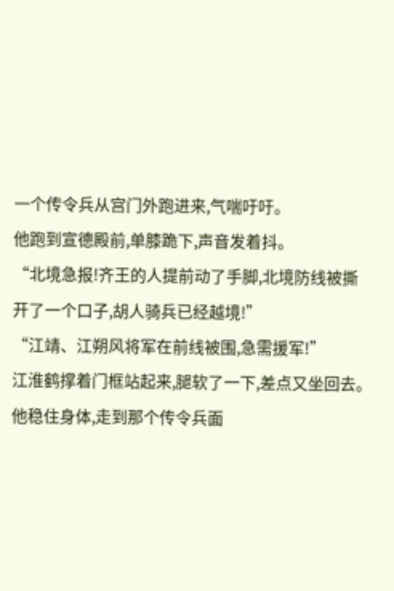一个传令兵从宫门外跑进来,气喘吁吁。
他跑到宣德殿前,单膝跪下,声音发着抖。
“北境急报!齐王的人提前动了手脚,北境防线被撕开了一个口子,胡人骑兵已经越境!”
“江靖、江朔风将军在前线被围,急需援军!”
江淮鹤撑着门框站起来,腿软了一下,差点又坐回去。
他稳住身体,走到那个传令兵面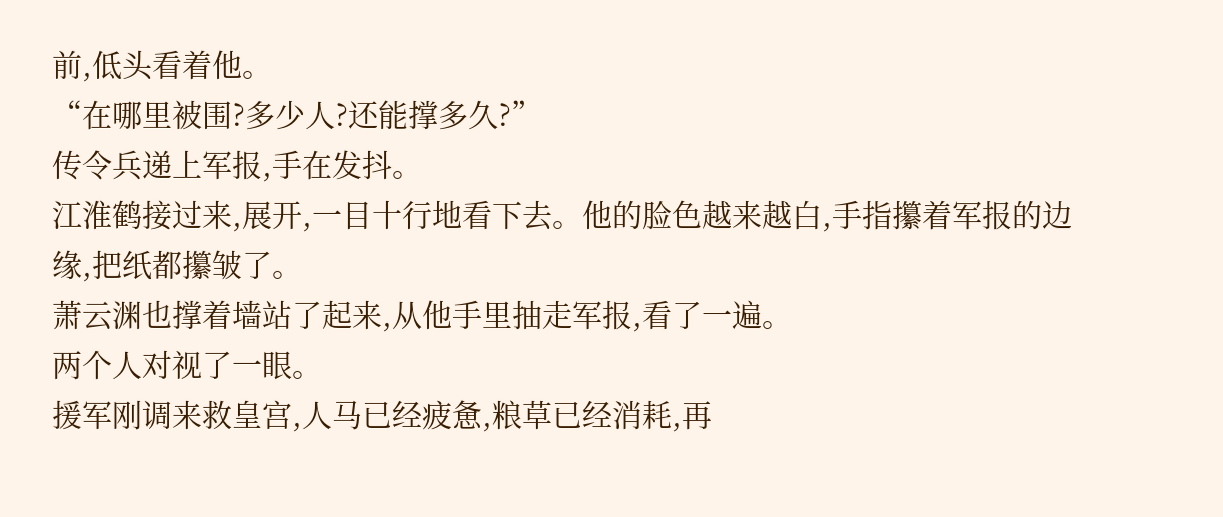前,低头看着他。
“在哪里被围?多少人?还能撑多久?”
传令兵递上军报,手在发抖。
江淮鹤接过来,展开,一目十行地看下去。他的脸色越来越白,手指攥着军报的边缘,把纸都攥皱了。
萧云渊也撑着墙站了起来,从他手里抽走军报,看了一遍。
两个人对视了一眼。
援军刚调来救皇宫,人马已经疲惫,粮草已经消耗,再